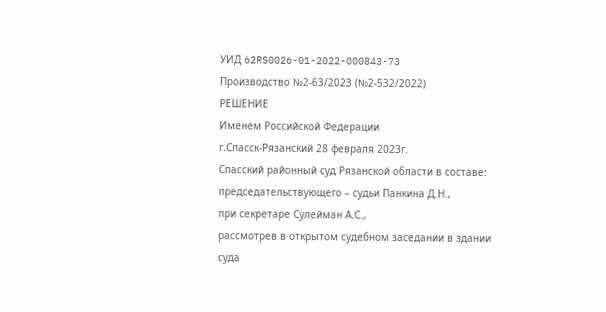УИД 62RS0026-01-2022-000843-73
Производство №2-63/2023 (№2-532/2022)
РЕШЕНИЕ
Именем Российской Федерации
г.Спасск-Рязанский 28 февраля 2023г.
Спасский районный суд Рязанской области в составе:
председательствующего – судьи Панкина Д.Н.,
при секретаре Сулейман А.С.,
рассмотрев в открытом судебном заседании в здании суда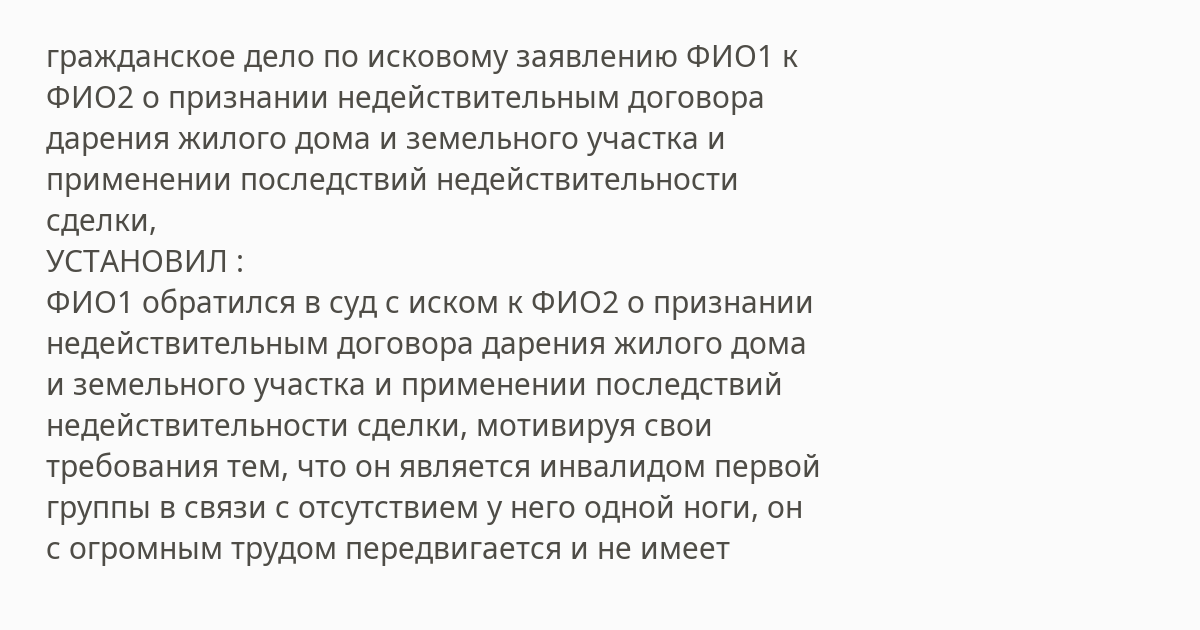гражданское дело по исковому заявлению ФИО1 к ФИО2 о признании недействительным договора дарения жилого дома и земельного участка и применении последствий недействительности сделки,
УСТАНОВИЛ :
ФИО1 обратился в суд с иском к ФИО2 о признании недействительным договора дарения жилого дома и земельного участка и применении последствий недействительности сделки, мотивируя свои требования тем, что он является инвалидом первой группы в связи с отсутствием у него одной ноги, он с огромным трудом передвигается и не имеет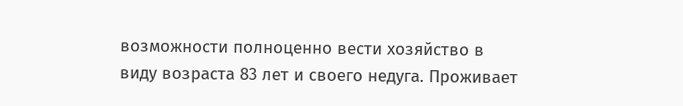возможности полноценно вести хозяйство в виду возраста 83 лет и своего недуга. Проживает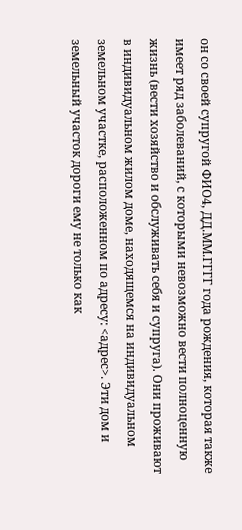он со своей супругой ФИО4, ДД.ММ.ГГГГ года рождения, которая также имеет ряд заболеваний, с которыми невозможно вести полноценную жизнь (вести хозяйство и обслуживать себя и супруга). Они проживают в индивидуальном жилом доме, находящемся на индивидуальном земельном участке, расположенном по адресу: <адрес>. Эти дом и земельный участок дороги ему не только как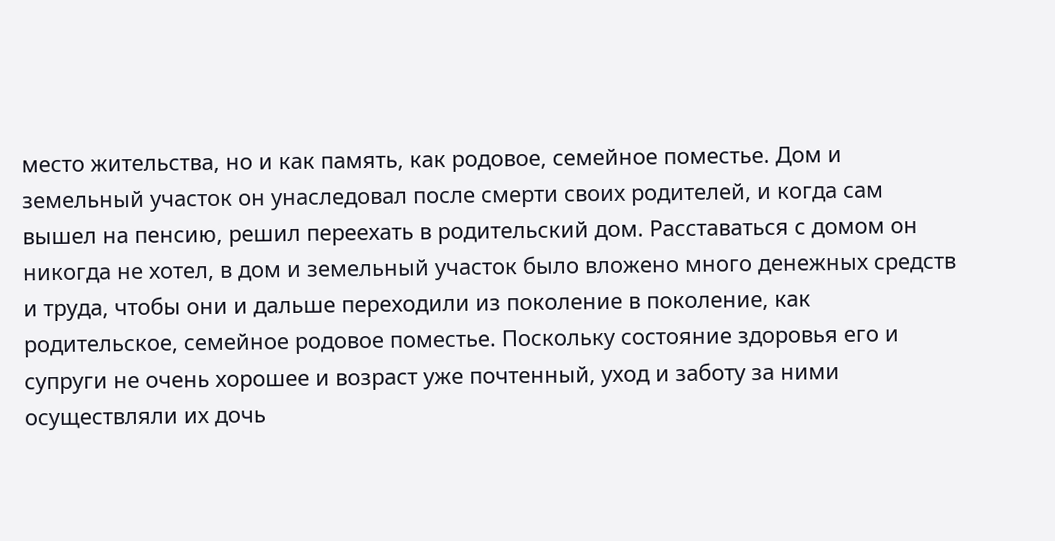место жительства, но и как память, как родовое, семейное поместье. Дом и земельный участок он унаследовал после смерти своих родителей, и когда сам вышел на пенсию, решил переехать в родительский дом. Расставаться с домом он никогда не хотел, в дом и земельный участок было вложено много денежных средств и труда, чтобы они и дальше переходили из поколение в поколение, как родительское, семейное родовое поместье. Поскольку состояние здоровья его и супруги не очень хорошее и возраст уже почтенный, уход и заботу за ними осуществляли их дочь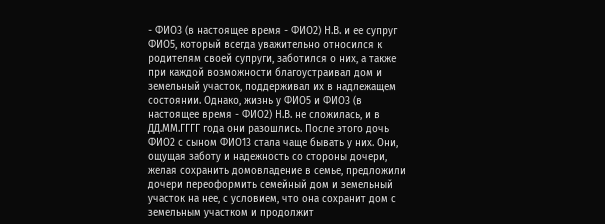- ФИО3 (в настоящее время - ФИО2) Н.В. и ее супруг ФИО5, который всегда уважительно относился к родителям своей супруги, заботился о них, а также при каждой возможности благоустраивал дом и земельный участок, поддерживал их в надлежащем состоянии. Однако, жизнь у ФИО5 и ФИО3 (в настоящее время - ФИО2) Н.В. не сложилась, и в ДД.ММ.ГГГГ года они разошлись. После этого дочь ФИО2 с сыном ФИО13 стала чаще бывать у них. Они, ощущая заботу и надежность со стороны дочери, желая сохранить домовладение в семье, предложили дочери переоформить семейный дом и земельный участок на нее, с условием, что она сохранит дом с земельным участком и продолжит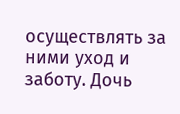осуществлять за ними уход и заботу. Дочь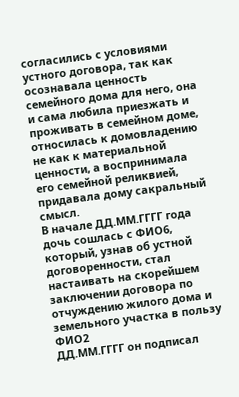согласились с условиями устного договора, так как осознавала ценность семейного дома для него, она и сама любила приезжать и проживать в семейном доме, относилась к домовладению не как к материальной ценности, а воспринимала его семейной реликвией, придавала дому сакральный смысл.
В начале ДД.ММ.ГГГГ года дочь сошлась с ФИО6, который, узнав об устной договоренности, стал настаивать на скорейшем заключении договора по отчуждению жилого дома и земельного участка в пользу ФИО2
ДД.ММ.ГГГГ он подписал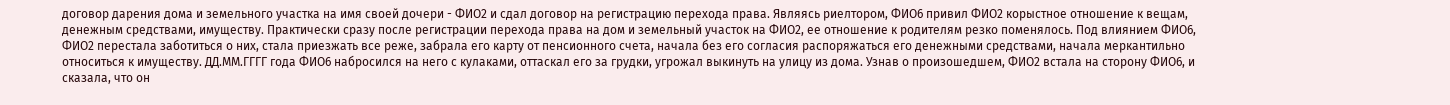договор дарения дома и земельного участка на имя своей дочери - ФИО2 и сдал договор на регистрацию перехода права. Являясь риелтором, ФИО6 привил ФИО2 корыстное отношение к вещам, денежным средствами, имуществу. Практически сразу после регистрации перехода права на дом и земельный участок на ФИО2, ее отношение к родителям резко поменялось. Под влиянием ФИО6, ФИО2 перестала заботиться о них, стала приезжать все реже, забрала его карту от пенсионного счета, начала без его согласия распоряжаться его денежными средствами, начала меркантильно относиться к имуществу. ДД.ММ.ГГГГ года ФИО6 набросился на него с кулаками, оттаскал его за грудки, угрожал выкинуть на улицу из дома. Узнав о произошедшем, ФИО2 встала на сторону ФИО6, и сказала, что он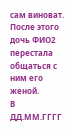сам виноват. После этого дочь ФИО2 перестала общаться с ним его женой.
В ДД.ММ.ГГГГ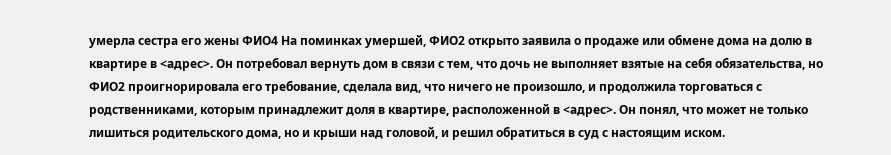умерла сестра его жены ФИО4 На поминках умершей, ФИО2 открыто заявила о продаже или обмене дома на долю в квартире в <адрес>. Он потребовал вернуть дом в связи с тем, что дочь не выполняет взятые на себя обязательства, но ФИО2 проигнорировала его требование, сделала вид, что ничего не произошло, и продолжила торговаться с родственниками, которым принадлежит доля в квартире, расположенной в <адрес>. Он понял, что может не только лишиться родительского дома, но и крыши над головой, и решил обратиться в суд с настоящим иском.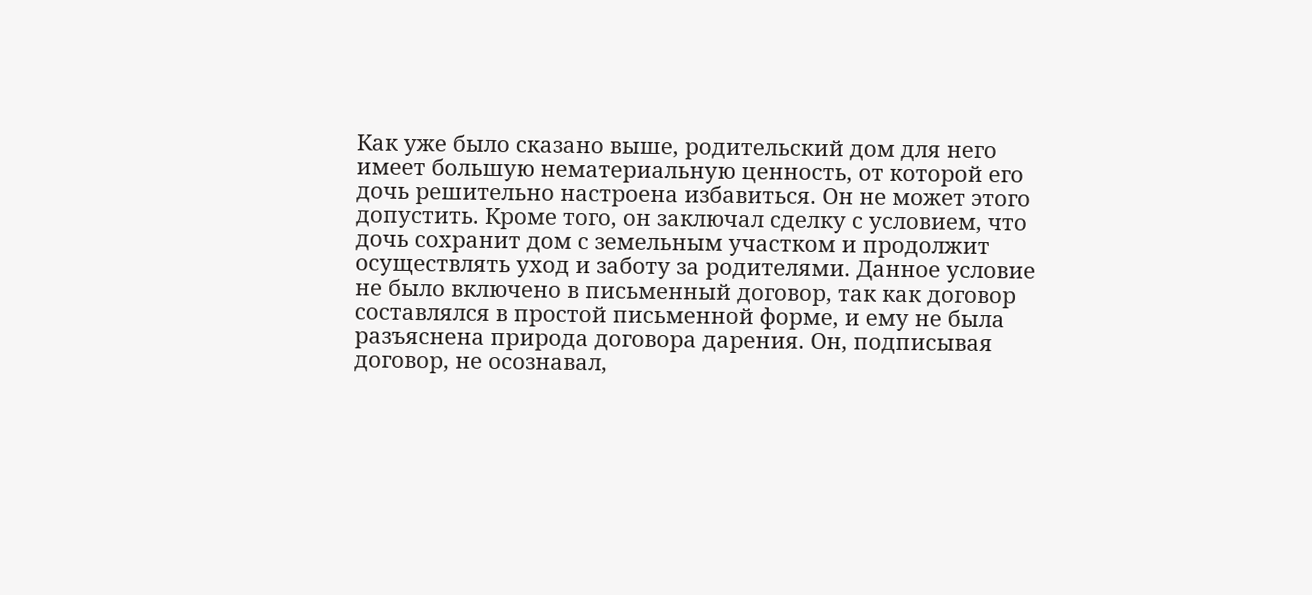Как уже было сказано выше, родительский дом для него имеет большую нематериальную ценность, от которой его дочь решительно настроена избавиться. Он не может этого допустить. Кроме того, он заключал сделку с условием, что дочь сохранит дом с земельным участком и продолжит осуществлять уход и заботу за родителями. Данное условие не было включено в письменный договор, так как договор составлялся в простой письменной форме, и ему не была разъяснена природа договора дарения. Он, подписывая договор, не осознавал,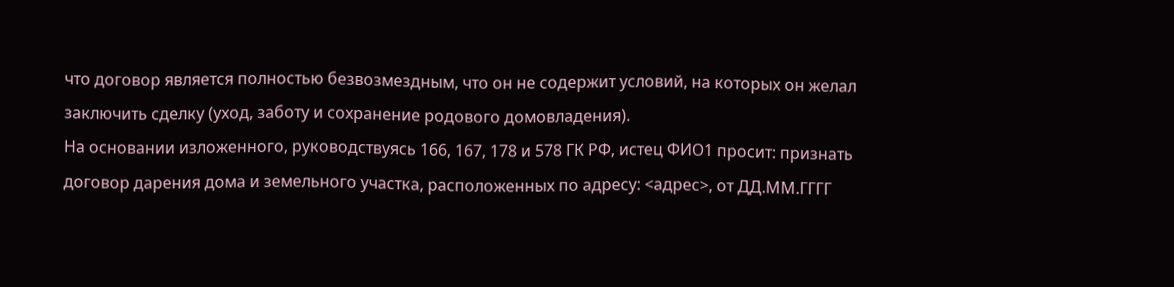что договор является полностью безвозмездным, что он не содержит условий, на которых он желал заключить сделку (уход, заботу и сохранение родового домовладения).
На основании изложенного, руководствуясь 166, 167, 178 и 578 ГК РФ, истец ФИО1 просит: признать договор дарения дома и земельного участка, расположенных по адресу: <адрес>, от ДД.ММ.ГГГГ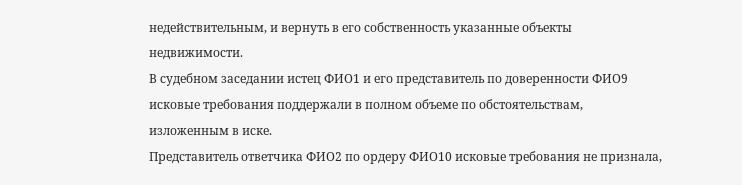недействительным, и вернуть в его собственность указанные объекты недвижимости.
В судебном заседании истец ФИО1 и его представитель по доверенности ФИО9 исковые требования поддержали в полном объеме по обстоятельствам, изложенным в иске.
Представитель ответчика ФИО2 по ордеру ФИО10 исковые требования не признала,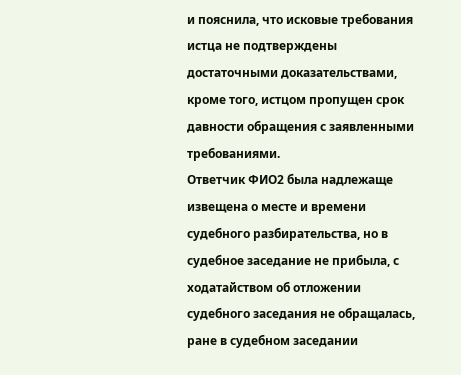и пояснила, что исковые требования истца не подтверждены достаточными доказательствами, кроме того, истцом пропущен срок давности обращения с заявленными требованиями.
Ответчик ФИО2 была надлежаще извещена о месте и времени судебного разбирательства, но в судебное заседание не прибыла, с ходатайством об отложении судебного заседания не обращалась, ране в судебном заседании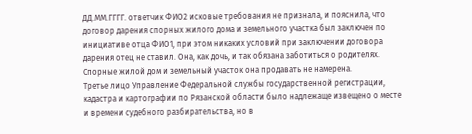ДД.ММ.ГГГГ. ответчик ФИО2 исковые требования не признала, и пояснила, что договор дарения спорных жилого дома и земельного участка был заключен по инициативе отца ФИО1, при этом никаких условий при заключении договора дарения отец не ставил. Она, как дочь, и так обязана заботиться о родителях. Спорные жилой дом и земельный участок она продавать не намерена.
Третье лицо Управление Федеральной службы государственной регистрации, кадастра и картографии по Рязанской области было надлежаще извещено о месте и времени судебного разбирательства, но в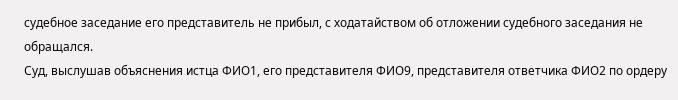судебное заседание его представитель не прибыл, с ходатайством об отложении судебного заседания не обращался.
Суд, выслушав объяснения истца ФИО1, его представителя ФИО9, представителя ответчика ФИО2 по ордеру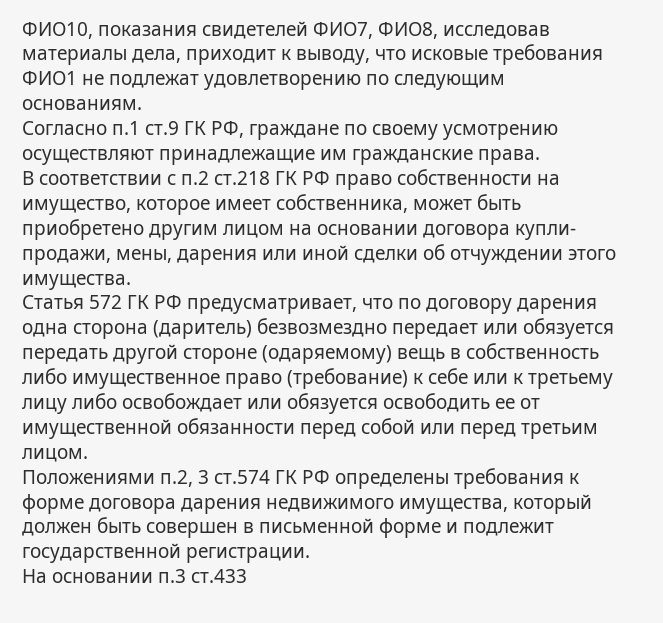ФИО10, показания свидетелей ФИО7, ФИО8, исследовав материалы дела, приходит к выводу, что исковые требования ФИО1 не подлежат удовлетворению по следующим основаниям.
Согласно п.1 ст.9 ГК РФ, граждане по своему усмотрению осуществляют принадлежащие им гражданские права.
В соответствии с п.2 ст.218 ГК РФ право собственности на имущество, которое имеет собственника, может быть приобретено другим лицом на основании договора купли-продажи, мены, дарения или иной сделки об отчуждении этого имущества.
Статья 572 ГК РФ предусматривает, что по договору дарения одна сторона (даритель) безвозмездно передает или обязуется передать другой стороне (одаряемому) вещь в собственность либо имущественное право (требование) к себе или к третьему лицу либо освобождает или обязуется освободить ее от имущественной обязанности перед собой или перед третьим лицом.
Положениями п.2, 3 ст.574 ГК РФ определены требования к форме договора дарения недвижимого имущества, который должен быть совершен в письменной форме и подлежит государственной регистрации.
На основании п.3 ст.433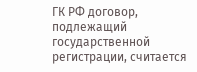ГК РФ договор, подлежащий государственной регистрации, считается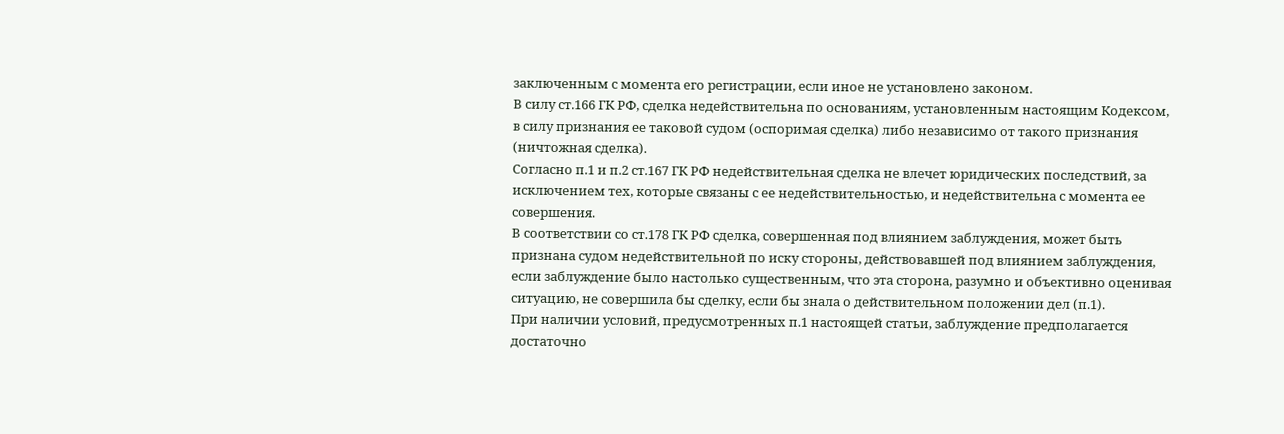заключенным с момента его регистрации, если иное не установлено законом.
В силу ст.166 ГК РФ, сделка недействительна по основаниям, установленным настоящим Кодексом, в силу признания ее таковой судом (оспоримая сделка) либо независимо от такого признания (ничтожная сделка).
Согласно п.1 и п.2 ст.167 ГК РФ недействительная сделка не влечет юридических последствий, за исключением тех, которые связаны с ее недействительностью, и недействительна с момента ее совершения.
В соответствии со ст.178 ГК РФ сделка, совершенная под влиянием заблуждения, может быть признана судом недействительной по иску стороны, действовавшей под влиянием заблуждения, если заблуждение было настолько существенным, что эта сторона, разумно и объективно оценивая ситуацию, не совершила бы сделку, если бы знала о действительном положении дел (п.1).
При наличии условий, предусмотренных п.1 настоящей статьи, заблуждение предполагается достаточно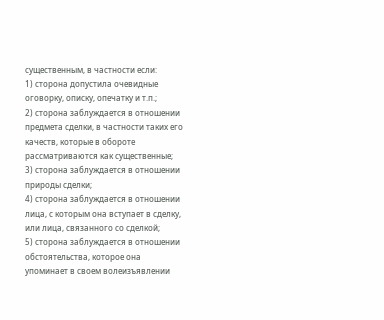существенным, в частности если:
1) сторона допустила очевидные оговорку, описку, опечатку и т.п.;
2) сторона заблуждается в отношении предмета сделки, в частности таких его качеств, которые в обороте рассматриваются как существенные;
3) сторона заблуждается в отношении природы сделки;
4) сторона заблуждается в отношении лица, с которым она вступает в сделку, или лица, связанного со сделкой;
5) сторона заблуждается в отношении обстоятельства, которое она упоминает в своем волеизъявлении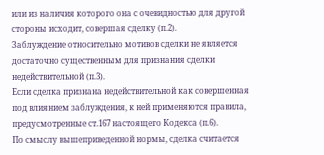или из наличия которого она с очевидностью для другой стороны исходит, совершая сделку (п.2).
Заблуждение относительно мотивов сделки не является достаточно существенным для признания сделки недействительной (п.3).
Если сделка признана недействительной как совершенная под влиянием заблуждения, к ней применяются правила, предусмотренные ст.167 настоящего Кодекса (п.6).
По смыслу вышеприведенной нормы, сделка считается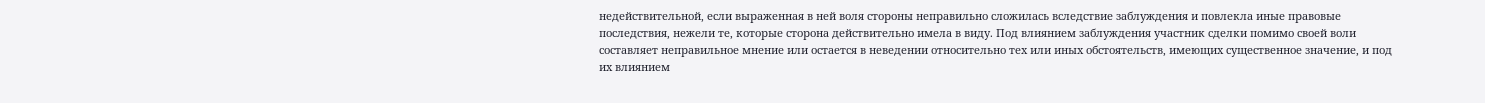недействительной, если выраженная в ней воля стороны неправильно сложилась вследствие заблуждения и повлекла иные правовые последствия, нежели те, которые сторона действительно имела в виду. Под влиянием заблуждения участник сделки помимо своей воли составляет неправильное мнение или остается в неведении относительно тех или иных обстоятельств, имеющих существенное значение, и под их влиянием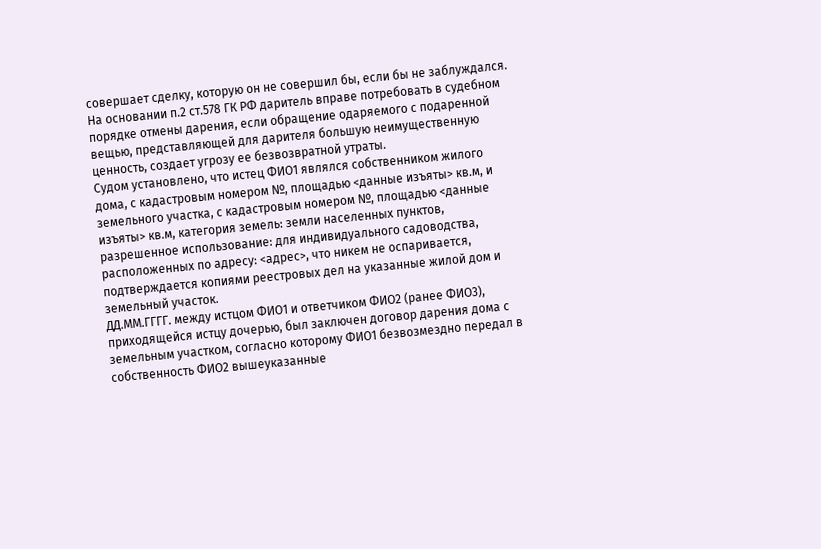совершает сделку, которую он не совершил бы, если бы не заблуждался.
На основании п.2 ст.578 ГК РФ даритель вправе потребовать в судебном порядке отмены дарения, если обращение одаряемого с подаренной вещью, представляющей для дарителя большую неимущественную ценность, создает угрозу ее безвозвратной утраты.
Судом установлено, что истец ФИО1 являлся собственником жилого дома, с кадастровым номером №, площадью <данные изъяты> кв.м, и земельного участка, с кадастровым номером №, площадью <данные изъяты> кв.м, категория земель: земли населенных пунктов, разрешенное использование: для индивидуального садоводства, расположенных по адресу: <адрес>, что никем не оспаривается, подтверждается копиями реестровых дел на указанные жилой дом и земельный участок.
ДД.ММ.ГГГГ. между истцом ФИО1 и ответчиком ФИО2 (ранее ФИО3), приходящейся истцу дочерью, был заключен договор дарения дома с земельным участком, согласно которому ФИО1 безвозмездно передал в собственность ФИО2 вышеуказанные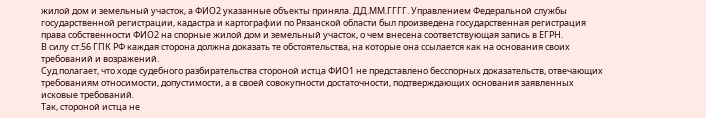жилой дом и земельный участок, а ФИО2 указанные объекты приняла. ДД.ММ.ГГГГ. Управлением Федеральной службы государственной регистрации, кадастра и картографии по Рязанской области был произведена государственная регистрация права собственности ФИО2 на спорные жилой дом и земельный участок, о чем внесена соответствующая запись в ЕГРН.
В силу ст.56 ГПК РФ каждая сторона должна доказать те обстоятельства, на которые она ссылается как на основания своих требований и возражений.
Суд полагает, что ходе судебного разбирательства стороной истца ФИО1 не представлено бесспорных доказательств, отвечающих требованиям относимости, допустимости, а в своей совокупности достаточности, подтверждающих основания заявленных исковые требований.
Так, стороной истца не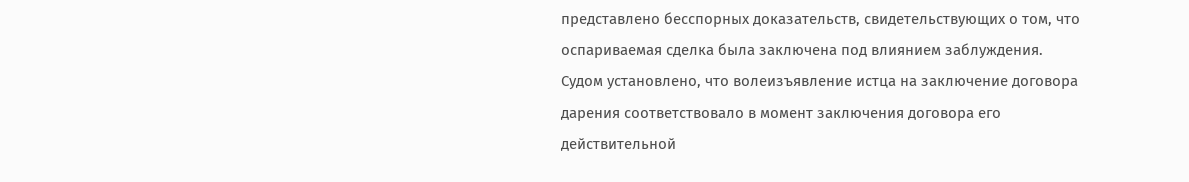представлено бесспорных доказательств, свидетельствующих о том, что оспариваемая сделка была заключена под влиянием заблуждения.
Судом установлено, что волеизъявление истца на заключение договора дарения соответствовало в момент заключения договора его действительной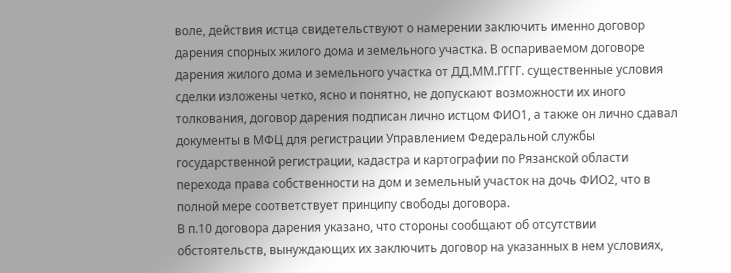воле, действия истца свидетельствуют о намерении заключить именно договор дарения спорных жилого дома и земельного участка. В оспариваемом договоре дарения жилого дома и земельного участка от ДД.ММ.ГГГГ. существенные условия сделки изложены четко, ясно и понятно, не допускают возможности их иного толкования, договор дарения подписан лично истцом ФИО1, а также он лично сдавал документы в МФЦ для регистрации Управлением Федеральной службы государственной регистрации, кадастра и картографии по Рязанской области перехода права собственности на дом и земельный участок на дочь ФИО2, что в полной мере соответствует принципу свободы договора.
В п.10 договора дарения указано, что стороны сообщают об отсутствии обстоятельств, вынуждающих их заключить договор на указанных в нем условиях,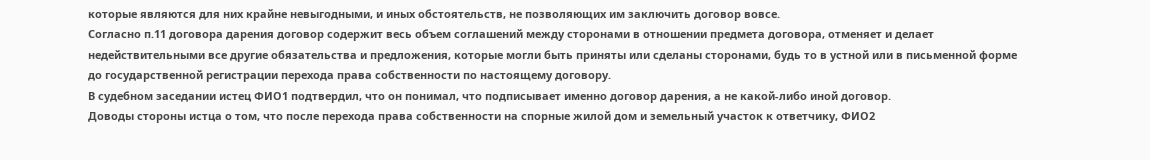которые являются для них крайне невыгодными, и иных обстоятельств, не позволяющих им заключить договор вовсе.
Согласно п.11 договора дарения договор содержит весь объем соглашений между сторонами в отношении предмета договора, отменяет и делает недействительными все другие обязательства и предложения, которые могли быть приняты или сделаны сторонами, будь то в устной или в письменной форме до государственной регистрации перехода права собственности по настоящему договору.
В судебном заседании истец ФИО1 подтвердил, что он понимал, что подписывает именно договор дарения, а не какой-либо иной договор.
Доводы стороны истца о том, что после перехода права собственности на спорные жилой дом и земельный участок к ответчику, ФИО2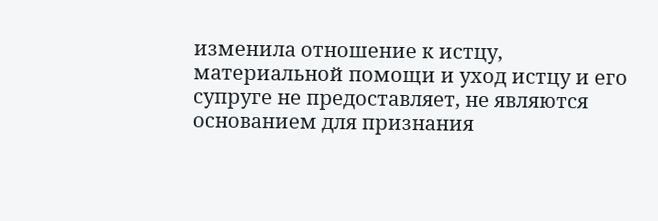изменила отношение к истцу, материальной помощи и уход истцу и его супруге не предоставляет, не являются основанием для признания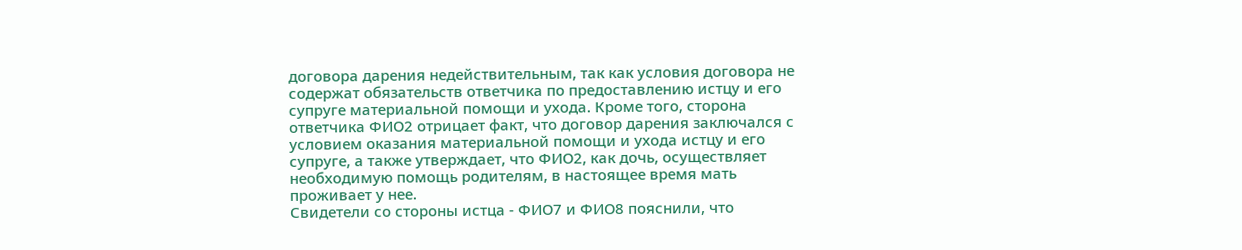договора дарения недействительным, так как условия договора не содержат обязательств ответчика по предоставлению истцу и его супруге материальной помощи и ухода. Кроме того, сторона ответчика ФИО2 отрицает факт, что договор дарения заключался с условием оказания материальной помощи и ухода истцу и его супруге, а также утверждает, что ФИО2, как дочь, осуществляет необходимую помощь родителям, в настоящее время мать проживает у нее.
Свидетели со стороны истца - ФИО7 и ФИО8 пояснили, что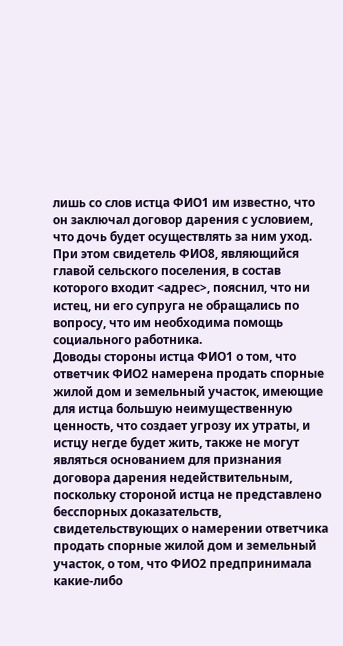лишь со слов истца ФИО1 им известно, что он заключал договор дарения с условием, что дочь будет осуществлять за ним уход. При этом свидетель ФИО8, являющийся главой сельского поселения, в состав которого входит <адрес>, пояснил, что ни истец, ни его супруга не обращались по вопросу, что им необходима помощь социального работника.
Доводы стороны истца ФИО1 о том, что ответчик ФИО2 намерена продать спорные жилой дом и земельный участок, имеющие для истца большую неимущественную ценность, что создает угрозу их утраты, и истцу негде будет жить, также не могут являться основанием для признания договора дарения недействительным, поскольку стороной истца не представлено бесспорных доказательств, свидетельствующих о намерении ответчика продать спорные жилой дом и земельный участок, о том, что ФИО2 предпринимала какие-либо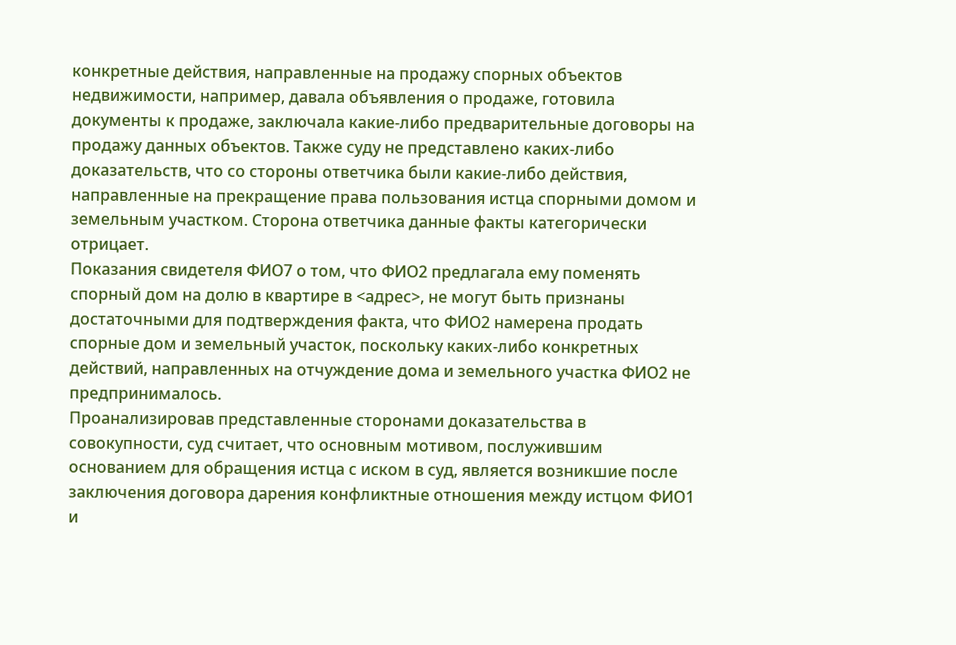конкретные действия, направленные на продажу спорных объектов недвижимости, например, давала объявления о продаже, готовила документы к продаже, заключала какие-либо предварительные договоры на продажу данных объектов. Также суду не представлено каких-либо доказательств, что со стороны ответчика были какие-либо действия, направленные на прекращение права пользования истца спорными домом и земельным участком. Сторона ответчика данные факты категорически отрицает.
Показания свидетеля ФИО7 о том, что ФИО2 предлагала ему поменять спорный дом на долю в квартире в <адрес>, не могут быть признаны достаточными для подтверждения факта, что ФИО2 намерена продать спорные дом и земельный участок, поскольку каких-либо конкретных действий, направленных на отчуждение дома и земельного участка ФИО2 не предпринималось.
Проанализировав представленные сторонами доказательства в совокупности, суд считает, что основным мотивом, послужившим основанием для обращения истца с иском в суд, является возникшие после заключения договора дарения конфликтные отношения между истцом ФИО1 и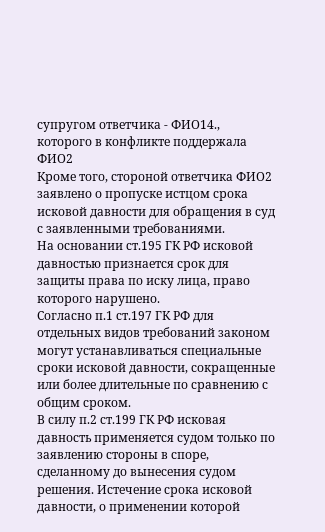супругом ответчика - ФИО14., которого в конфликте поддержала ФИО2
Кроме того, стороной ответчика ФИО2 заявлено о пропуске истцом срока исковой давности для обращения в суд с заявленными требованиями.
На основании ст.195 ГК РФ исковой давностью признается срок для защиты права по иску лица, право которого нарушено.
Согласно п.1 ст.197 ГК РФ для отдельных видов требований законом могут устанавливаться специальные сроки исковой давности, сокращенные или более длительные по сравнению с общим сроком.
В силу п.2 ст.199 ГК РФ исковая давность применяется судом только по заявлению стороны в споре, сделанному до вынесения судом решения. Истечение срока исковой давности, о применении которой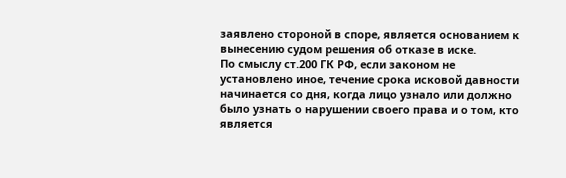заявлено стороной в споре, является основанием к вынесению судом решения об отказе в иске.
По смыслу ст.200 ГК РФ, если законом не установлено иное, течение срока исковой давности начинается со дня, когда лицо узнало или должно было узнать о нарушении своего права и о том, кто является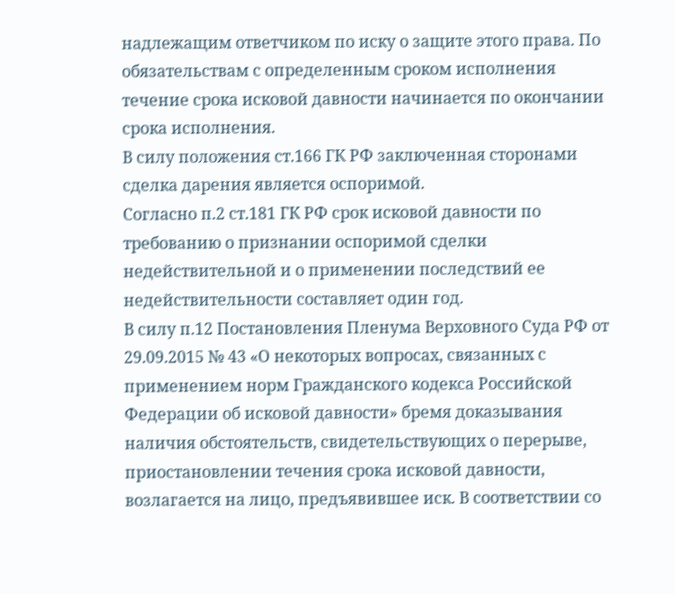надлежащим ответчиком по иску о защите этого права. По обязательствам с определенным сроком исполнения течение срока исковой давности начинается по окончании срока исполнения.
В силу положения ст.166 ГК РФ заключенная сторонами сделка дарения является оспоримой.
Согласно п.2 ст.181 ГК РФ срок исковой давности по требованию о признании оспоримой сделки недействительной и о применении последствий ее недействительности составляет один год.
В силу п.12 Постановления Пленума Верховного Суда РФ от 29.09.2015 № 43 «О некоторых вопросах, связанных с применением норм Гражданского кодекса Российской Федерации об исковой давности» бремя доказывания наличия обстоятельств, свидетельствующих о перерыве, приостановлении течения срока исковой давности, возлагается на лицо, предъявившее иск. В соответствии со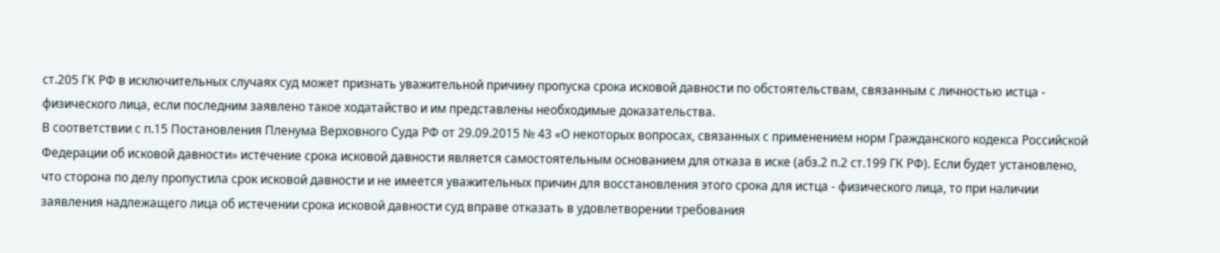ст.205 ГК РФ в исключительных случаях суд может признать уважительной причину пропуска срока исковой давности по обстоятельствам, связанным с личностью истца - физического лица, если последним заявлено такое ходатайство и им представлены необходимые доказательства.
В соответствии с п.15 Постановления Пленума Верховного Суда РФ от 29.09.2015 № 43 «О некоторых вопросах, связанных с применением норм Гражданского кодекса Российской Федерации об исковой давности» истечение срока исковой давности является самостоятельным основанием для отказа в иске (абз.2 п.2 ст.199 ГК РФ). Если будет установлено, что сторона по делу пропустила срок исковой давности и не имеется уважительных причин для восстановления этого срока для истца - физического лица, то при наличии заявления надлежащего лица об истечении срока исковой давности суд вправе отказать в удовлетворении требования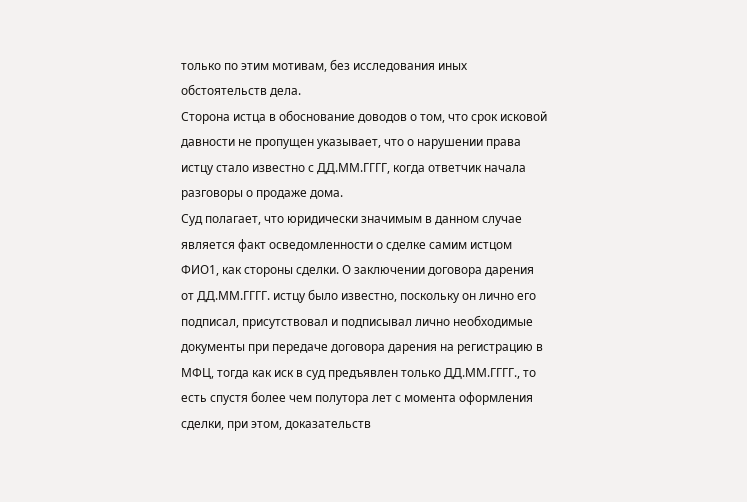только по этим мотивам, без исследования иных обстоятельств дела.
Сторона истца в обоснование доводов о том, что срок исковой давности не пропущен указывает, что о нарушении права истцу стало известно с ДД.ММ.ГГГГ, когда ответчик начала разговоры о продаже дома.
Суд полагает, что юридически значимым в данном случае является факт осведомленности о сделке самим истцом ФИО1, как стороны сделки. О заключении договора дарения от ДД.ММ.ГГГГ. истцу было известно, поскольку он лично его подписал, присутствовал и подписывал лично необходимые документы при передаче договора дарения на регистрацию в МФЦ, тогда как иск в суд предъявлен только ДД.ММ.ГГГГ., то есть спустя более чем полутора лет с момента оформления сделки, при этом, доказательств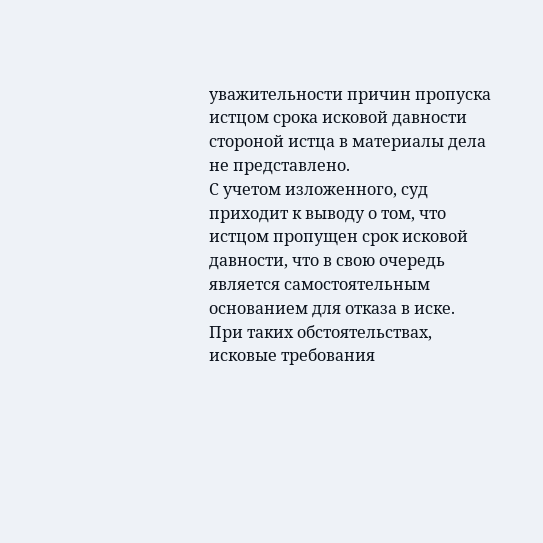уважительности причин пропуска истцом срока исковой давности стороной истца в материалы дела не представлено.
С учетом изложенного, суд приходит к выводу о том, что истцом пропущен срок исковой давности, что в свою очередь является самостоятельным основанием для отказа в иске.
При таких обстоятельствах, исковые требования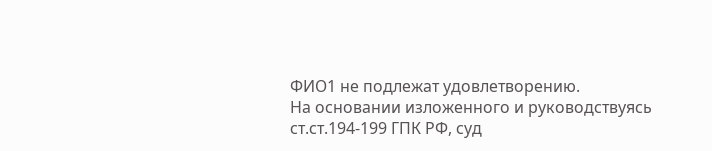ФИО1 не подлежат удовлетворению.
На основании изложенного и руководствуясь ст.ст.194-199 ГПК РФ, суд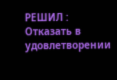РЕШИЛ :
Отказать в удовлетворении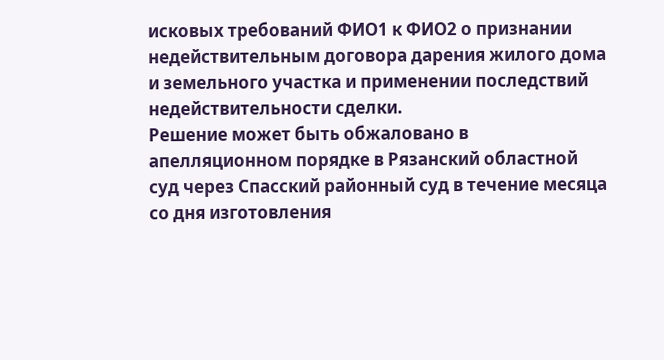исковых требований ФИО1 к ФИО2 о признании недействительным договора дарения жилого дома и земельного участка и применении последствий недействительности сделки.
Решение может быть обжаловано в апелляционном порядке в Рязанский областной суд через Спасский районный суд в течение месяца со дня изготовления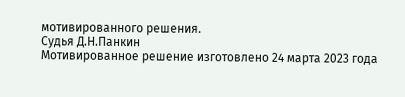мотивированного решения.
Судья Д.Н.Панкин
Мотивированное решение изготовлено 24 марта 2023 года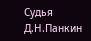Судья Д.Н.Панкин